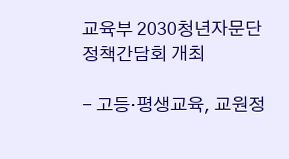교육부 2030청년자문단 정책간담회 개최

- 고등‧평생교육, 교원정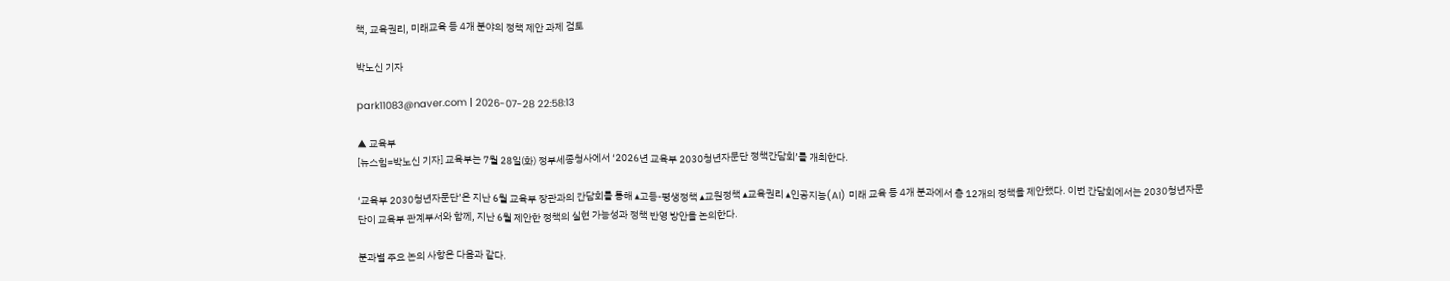책, 교육권리, 미래교육 등 4개 분야의 정책 제안 과제 검토

박노신 기자

park11083@naver.com | 2026-07-28 22:58:13

▲ 교육부
[뉴스힘=박노신 기자] 교육부는 7월 28일(화) 정부세종청사에서 ‘2026년 교육부 2030청년자문단 정책간담회’를 개최한다.

‘교육부 2030청년자문단’은 지난 6월 교육부 장관과의 간담회를 통해 ▴고등-평생정책 ▴교원정책 ▴교육권리 ▴인공지능(AI) 미래 교육 등 4개 분과에서 총 12개의 정책을 제안했다. 이번 간담회에서는 2030청년자문단이 교육부 관계부서와 함께, 지난 6월 제안한 정책의 실현 가능성과 정책 반영 방안을 논의한다.

분과별 주요 논의 사항은 다음과 같다.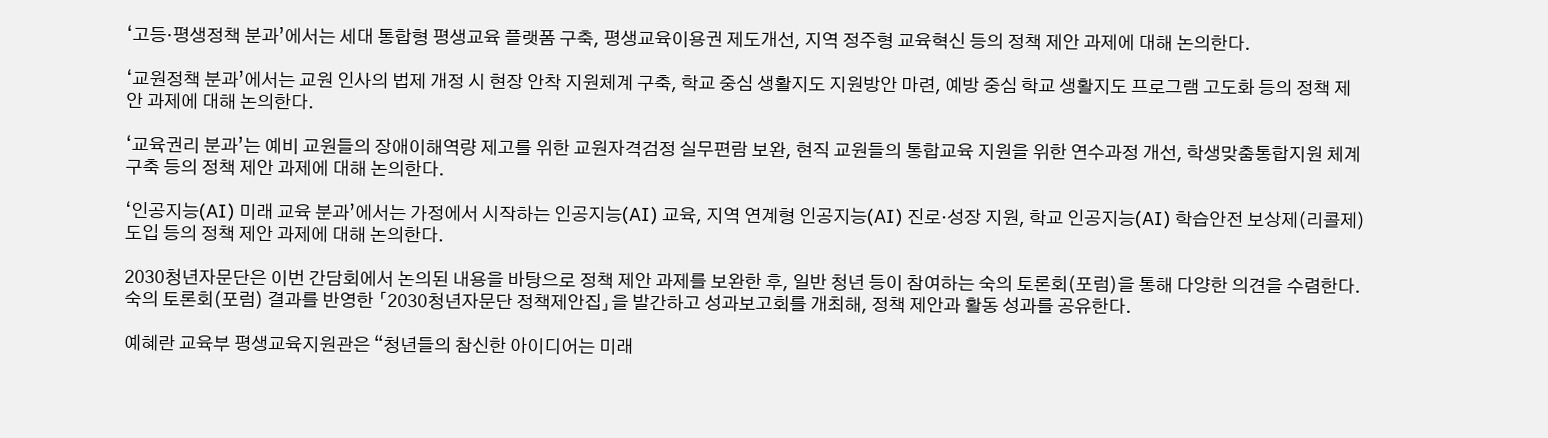‘고등‧평생정책 분과’에서는 세대 통합형 평생교육 플랫폼 구축, 평생교육이용권 제도개선, 지역 정주형 교육혁신 등의 정책 제안 과제에 대해 논의한다.

‘교원정책 분과’에서는 교원 인사의 법제 개정 시 현장 안착 지원체계 구축, 학교 중심 생활지도 지원방안 마련, 예방 중심 학교 생활지도 프로그램 고도화 등의 정책 제안 과제에 대해 논의한다.

‘교육권리 분과’는 예비 교원들의 장애이해역량 제고를 위한 교원자격검정 실무편람 보완, 현직 교원들의 통합교육 지원을 위한 연수과정 개선, 학생맞춤통합지원 체계 구축 등의 정책 제안 과제에 대해 논의한다.

‘인공지능(AI) 미래 교육 분과’에서는 가정에서 시작하는 인공지능(AI) 교육, 지역 연계형 인공지능(AI) 진로·성장 지원, 학교 인공지능(AI) 학습안전 보상제(리콜제) 도입 등의 정책 제안 과제에 대해 논의한다.

2030청년자문단은 이번 간담회에서 논의된 내용을 바탕으로 정책 제안 과제를 보완한 후, 일반 청년 등이 참여하는 숙의 토론회(포럼)을 통해 다양한 의견을 수렴한다. 숙의 토론회(포럼) 결과를 반영한 「2030청년자문단 정책제안집」을 발간하고 성과보고회를 개최해, 정책 제안과 활동 성과를 공유한다.

예혜란 교육부 평생교육지원관은 “청년들의 참신한 아이디어는 미래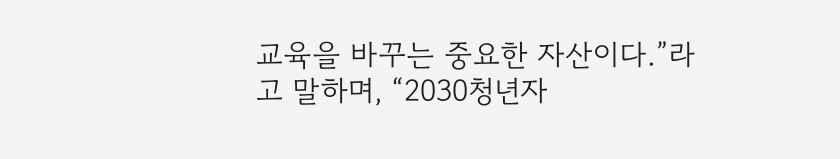교육을 바꾸는 중요한 자산이다.”라고 말하며, “2030청년자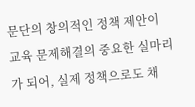문단의 창의적인 정책 제안이 교육 문제해결의 중요한 실마리가 되어, 실제 정책으로도 채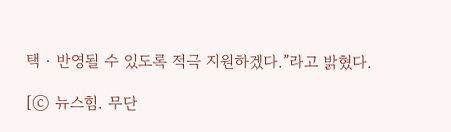택‧반영될 수 있도록 적극 지원하겠다.”라고 밝혔다.

[ⓒ 뉴스힘. 무단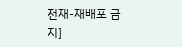전재-재배포 금지]